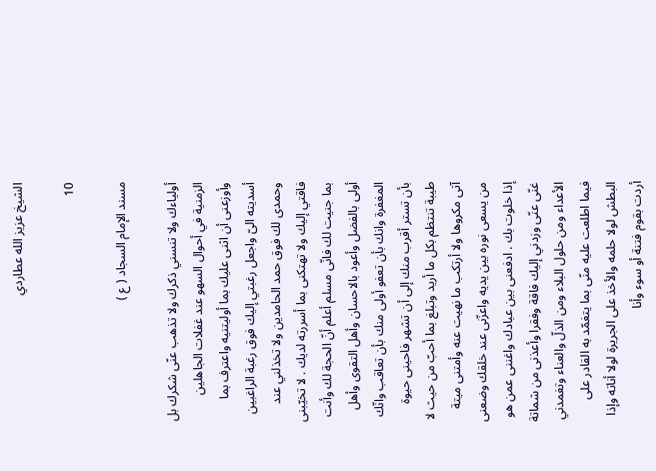الشيخ عزيز الله عطاردي

10

مسند الإمام السجاد ( ع )

أولياءك ولا تنسني ذكرك ولا تذهب عنّى شكرك بل الزمنية في أحوال السهو عند غفلات الجاهلين وأوزعنى أن اثنى عليك بما أوليتنيه واعترف بما أسديته الىّ واجعل رغبتي إليك فوق رغبة الراغبين وحمدى لك فوق حمد الحامدين ولا تخذلني عند فاقتي إليك ولا تهتكنى بما أسررته لديك . لا تخيّبنى بما جنيت لك فانّى مسلم أعلم أنّ الحجة لك وأنت أولى بالفضل وأعود بالاحسان وأهل التقوى وأهل المغفرة وانك بأن تعفو أولى منك بأن تعاقب وانّك بأن تستر أقرب منك إلى أن تشهر فاحينى حيوة طيبة تنتظم بكل ما أريد وتبلغ بما أحبّ من حيث لا آتى مكروها ولا أرتكب ما نهيت عنه وأمتنى ميتة من يسعى نوره بين يديه واعزّنى عند خلقك وضعنى إذا خلوت بك . ادفعنى بين عبادك واغننى عمن هو غنّى عنّى وزدني إليك فاقة وفقرا وأعذنى من شماتة الأعداء ومن حلول البلاء ومن الذلّ والعناء وتغمدني فيما اطلعت عليه منّى بما يتغمّد به القادر على البطش لولا حلمه والأخذ على الجريرة لولا أناته وإذا أردت بقوم فتنة أو سوء وأنا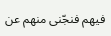فيهم فنجّنى منهم عن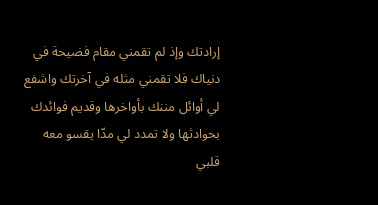إرادتك وإذ لم تقمني مقام فضيحة في دنياك فلا تقمني مثله في آخرتك واشفع لي أوائل مننك بأواخرها وقديم فوائدك بحوادثها ولا تمدد لي مدّا يقسو معه قلبي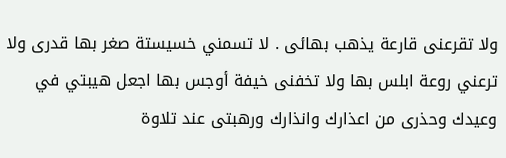ولا تقرعنى قارعة يذهب بهائى . لا تسمني خسيستة صغر بها قدرى ولا ترعني روعة ابلس بها ولا تخفنى خيفة أوجس بها اجعل هيبتي في وعيدك وحذرى من اعذارك وانذارك ورهبتى عند تلاوة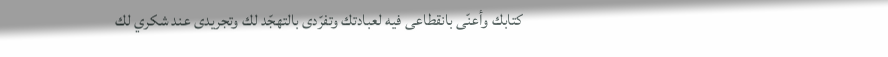كتابك وأعنّى بانقطاعى فيه لعبادتك وتفرّدى بالتهجّد لك وتجريدى عند شكري لك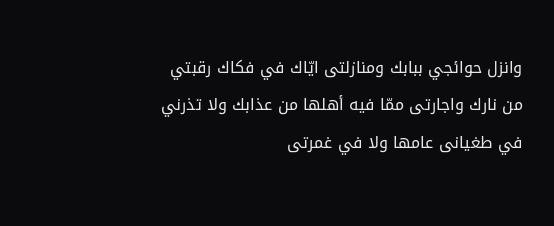وانزل حوائجي ببابك ومنازلتى ايّاك في فكاك رقبتي من نارك واجارتى ممّا فيه أهلها من عذابك ولا تذرني في طغيانى عامها ولا في غمرتى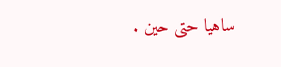ساهيا حتى حين .